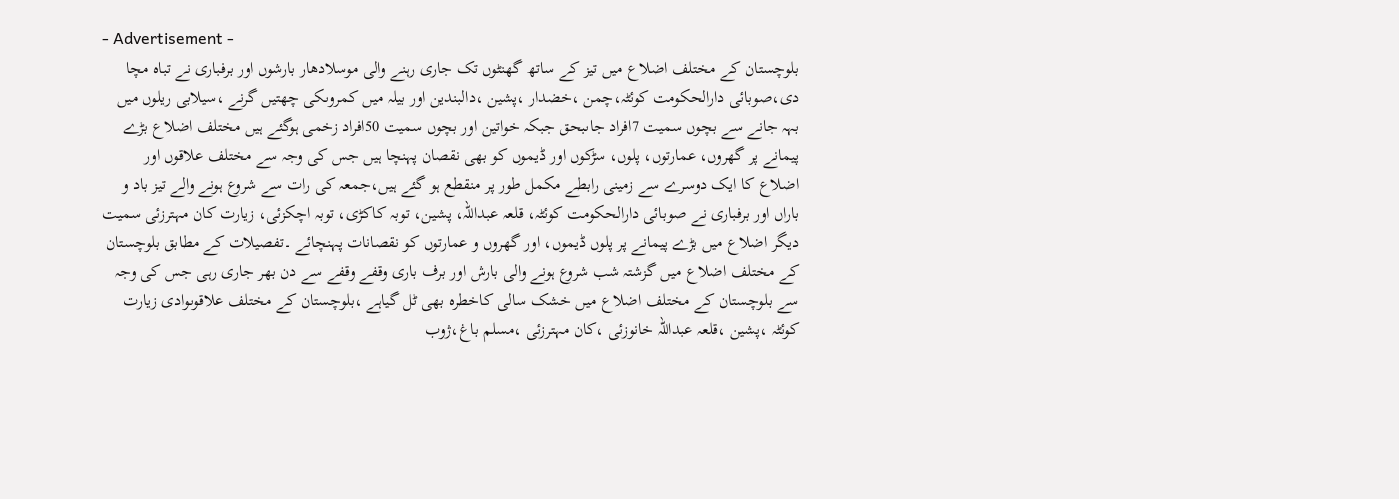- Advertisement -
بلوچستان کے مختلف اضلاع میں تیز کے ساتھ گھنٹوں تک جاری رہنے والی موسلادھار بارشوں اور برفباری نے تباہ مچا دی،صوبائی دارالحکومت کوئٹہ،چمن ،خضدار ،پشین ،دالبندین اور بیلہ میں کمروںکی چھتیں گرنے ،سیلابی ریلوں میں بہہ جانے سے بچوں سمیت 7افراد جاںبحق جبکہ خواتین اور بچوں سمیت 50افراد زخمی ہوگئے ہیں مختلف اضلاع بڑے پیمانے پر گھروں، عمارتوں، پلوں، سڑکوں اور ڈیموں کو بھی نقصان پہنچا ہیں جس کی وجہ سے مختلف علاقوں اور اضلاع کا ایک دوسرے سے زمینی رابطے مکمل طور پر منقطع ہو گئے ہیں،جمعہ کی رات سے شروع ہونے والے تیز باد و باراں اور برفباری نے صوبائی دارالحکومت کوئٹہ، قلعہ عبداللہ، پشین، توبہ کاکڑی، توبہ اچکزئی، زیارت کان مہترزئی سمیت دیگر اضلاع میں بڑے پیمانے پر پلوں ڈیموں، اور گھروں و عمارتوں کو نقصانات پہنچائے ۔تفصیلات کے مطابق بلوچستان کے مختلف اضلاع میں گزشتہ شب شروع ہونے والی بارش اور برف باری وقفے وقفے سے دن بھر جاری رہی جس کی وجہ سے بلوچستان کے مختلف اضلاع میں خشک سالی کاخطرہ بھی ٹل گیاہے ،بلوچستان کے مختلف علاقوںوادی زیارت کوئٹہ ،پشین ،قلعہ عبداللہ خانوزئی ،کان مہترزئی ،مسلم باغ،ژوب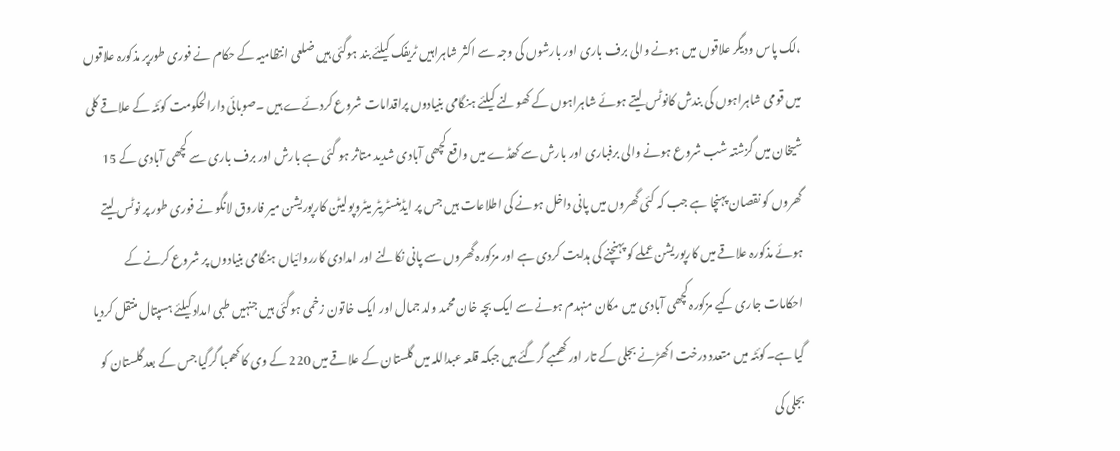،لک پاس ودیگر علاقوں میں ہونے والی برف باری اور بارشوں کی وجہ سے اکثر شاہراہیں ٹریفک کیلئے بند ہوگئی ہیں ضلعی انتظامیہ کے حکام نے فوری طورپر مذکورہ علاقوں میں قومی شاہراہوں کی بندش کانوٹس لیتے ہوئے شاہراہوں کے کھولنے کیلئے ہنگامی بنیادوں پراقدامات شروع کردئےے ہیں ۔صوبائی دارالحکومت کوئٹہ کے علاقے کلی شیخان میں گزشتہ شب شروع ہونے والی برفباری اور بارش سے کھڈے میں واقع کچھی آبادی شدید متاثر ہو گئی ہے بارش اور برف باری سے کچھی آبادی کے 15 گھروں کو نقصان پہنچا ہے جب کہ کئی گھروں میں پانی داخل ہونے کی اطلاعات ہیں جس پر ایڈمنسٹریٹر میٹروپولیٹن کارپوریشن میر فاروق لانگو نے فوری طور پر نوٹس لیتے ہوئے مذکورہ علاقے میں کارپوریشن عملے کو پہنچنے کی ہدایت کردی ہے اور مزکورہ گھروں سے پانی نکالنے اور امدادی کارروائیاں ہنگامی بنیادوں پر شروع کرنے کے احکامات جاری کیے مزکورہ کچھی آبادی میں مکان منہدم ہونے سے ایک بچہ خان محمد ولد جمال اور ایک خاتون زخمی ہوگئی ہیں جنہیں طبی امداد کیلئے ہسپتال منتقل کردیا گیا ہے۔کوئٹہ میں متعدد درخت اکھڑنے بجلی کے تار اور کھمبے گرگئے ہیں جبکہ قلعہ عبداللہ میں گلستان کے علاقے میں 220 کے وی کا کھمبا گرگیا جس کے بعد گلستان کو بجلی کی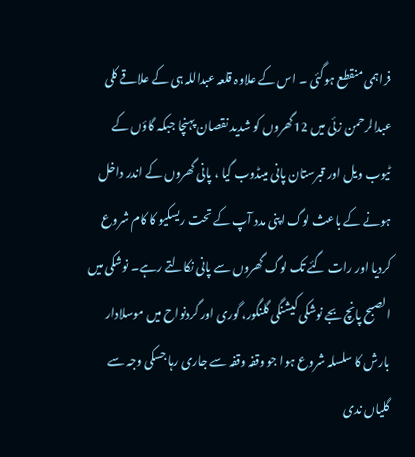فراہمی منقطع ہوگئی ۔ اس کے علاوہ قلعہ عبداللہ ہی کے علاقے کلی عبدالرحمن زئی میں 12گھروں کو شدید نقصان پہنچا جبکہ گاؤں کے ٹیوب ویل اور قبرستان پانی میںڈوب گیا ، پانی گھروں کے اندر داخل ہونے کے باعث لوگ اپنی مدد آپ کے تحت ریسکیو کا کام شروع کردیا اور رات گئے تک لوگ گھروں سے پانی نکالتے رہے۔ نوشکی میں الصبح پانچ بجے نوشکی کیشنگی گلنگور، گوری اور گردنواح میں موسلادار بارش کا سلسلہ شروع ہوا جو وقفہ وقفہ سے جاری رہا جسکی وجہ سے گلیاں ندی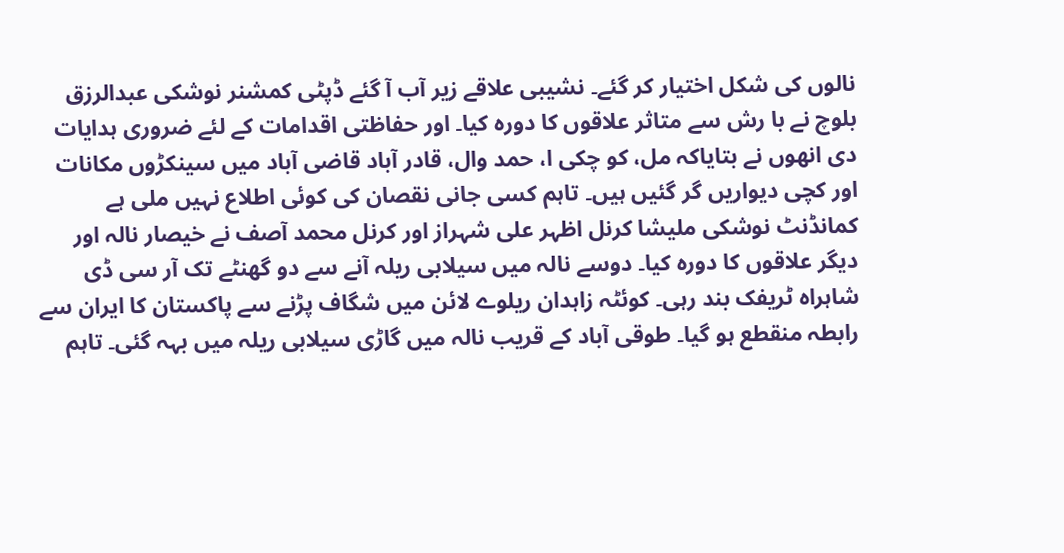نالوں کی شکل اختیار کر گئے۔ نشیبی علاقے زیر آب آ گئے ڈپٹی کمشنر نوشکی عبدالرزق بلوچ نے با رش سے متاثر علاقوں کا دورہ کیا۔ اور حفاظتی اقدامات کے لئے ضروری ہدایات دی انھوں نے بتایاکہ مل، کو چکی ا، حمد وال، قادر آباد قاضی آباد میں سینکڑوں مکانات اور کچی دیواریں گر گئیں ہیں۔ تاہم کسی جانی نقصان کی کوئی اطلاع نہیں ملی ہے کمانڈنٹ نوشکی ملیشا کرنل اظہر علی شہراز اور کرنل محمد آصف نے خیصار نالہ اور دیگر علاقوں کا دورہ کیا۔ دوسے نالہ میں سیلابی ریلہ آنے سے دو گھنٹے تک آر سی ڈی شاہراہ ٹریفک بند رہی۔ کوئٹہ زاہدان ریلوے لائن میں شگاف پڑنے سے پاکستان کا ایران سے رابطہ منقطع ہو گیا۔ طوقی آباد کے قریب نالہ میں گاڑی سیلابی ریلہ میں بہہ گئی۔ تاہم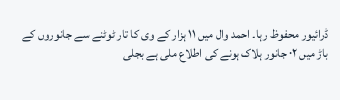ڈرائیور محفوظ رہا۔ احمد وال میں ۱۱ ہزار کے وی کا تار ٹوٹنے سے جانوروں کے باڑ میں ۰۲ جانور ہلاک ہونے کی اطلاع ملی ہے بجلی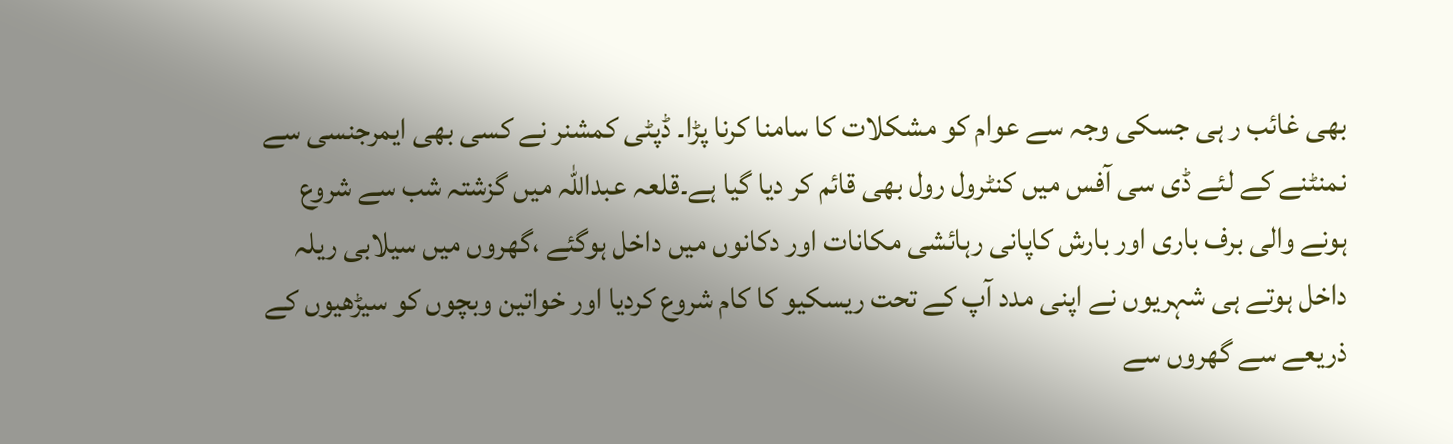بھی غائب ر ہی جسکی وجہ سے عوام کو مشکلات کا سامنا کرنا پڑا۔ ڈپٹی کمشنر نے کسی بھی ایمرجنسی سے نمنٹنے کے لئے ڈی سی آفس میں کنٹرول رول بھی قائم کر دیا گیا ہے۔قلعہ عبداللہ میں گزشتہ شب سے شروع ہونے والی برف باری اور بارش کاپانی رہائشی مکانات اور دکانوں میں داخل ہوگئے ،گھروں میں سیلابی ریلہ داخل ہوتے ہی شہریوں نے اپنی مدد آپ کے تحت ریسکیو کا کام شروع کردیا اور خواتین وبچوں کو سیڑھیوں کے ذریعے سے گھروں سے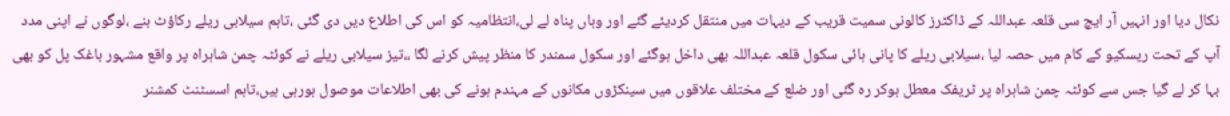نکال دیا اور انہیں آر ایچ سی قلعہ عبداللہ کے ڈاکٹرز کالونی سمیت قریب کے دیہات میں منتقل کردیئے گئے اور وہاں پناہ لے لی،انتظامیہ کو اس کی اطلاع دیں دی گئی ،تاہم سیلابی ریلے رکاؤٹ بنے ،لوگوں نے اپنی مدد آپ کے تحت ریسکیو کے کام میں حصہ لیا ،سیلابی ریلے کا پانی ہائی سکول قلعہ عبداللہ بھی داخل ہوگئے اور سکول سمندر کا منظر پیش کرنے لگا ،،تیز سیلابی ریلے نے کوئٹہ چمن شاہراہ پر واقع مشہور باغک پل کو بھی بہا کر لے گیا جس سے کوئٹہ چمن شاہراہ پر ٹریفک معطل ہوکر رہ گئی اور ضلع کے مختلف علاقوں میں سینکڑوں مکانوں کے مہندم ہونے کی بھی اطلاعات موصول ہورہی ہیں،تاہم اسسٹنٹ کمشنر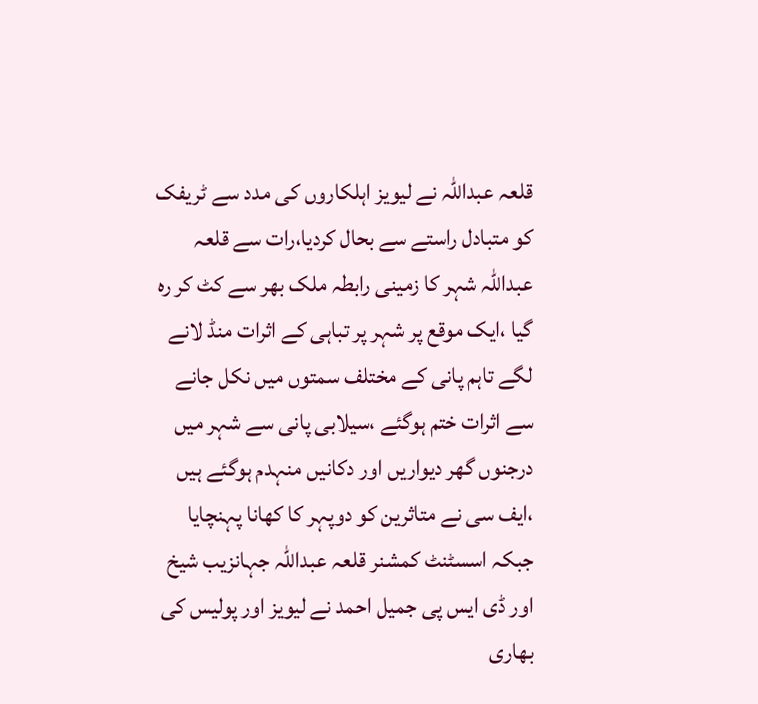قلعہ عبداللہ نے لیویز اہلکاروں کی مدد سے ٹریفک کو متبادل راستے سے بحال کردیا،رات سے قلعہ عبداللہ شہر کا زمینی رابطہ ملک بھر سے کٹ کر رہ گیا ،ایک موقع پر شہر پر تباہی کے اثرات منڈ لانے لگے تاہم پانی کے مختلف سمتوں میں نکل جانے سے اثرات ختم ہوگئے ،سیلابی پانی سے شہر میں درجنوں گھر دیواریں اور دکانیں منہدم ہوگئے ہیں ،ایف سی نے متاثرین کو دوپہر کا کھانا پہنچایا جبکہ اسسٹنٹ کمشنر قلعہ عبداللہ جہانزیب شیخ اور ڈی ایس پی جمیل احمد نے لیویز اور پولیس کی بھاری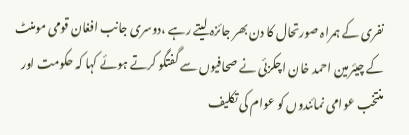نفری کے ہمراہ صورتحال کا دن بھر جائزہ لیتے رہے ،دوسری جانب افغان قومی مومنٹ کے چیئرمین احمد خان اچکزئی نے صحافیوں سے گفتگو کرتے ہوئے کہا کہ حکومت اور منتخب عوامی نمائندوں کو عوام کی تکلیف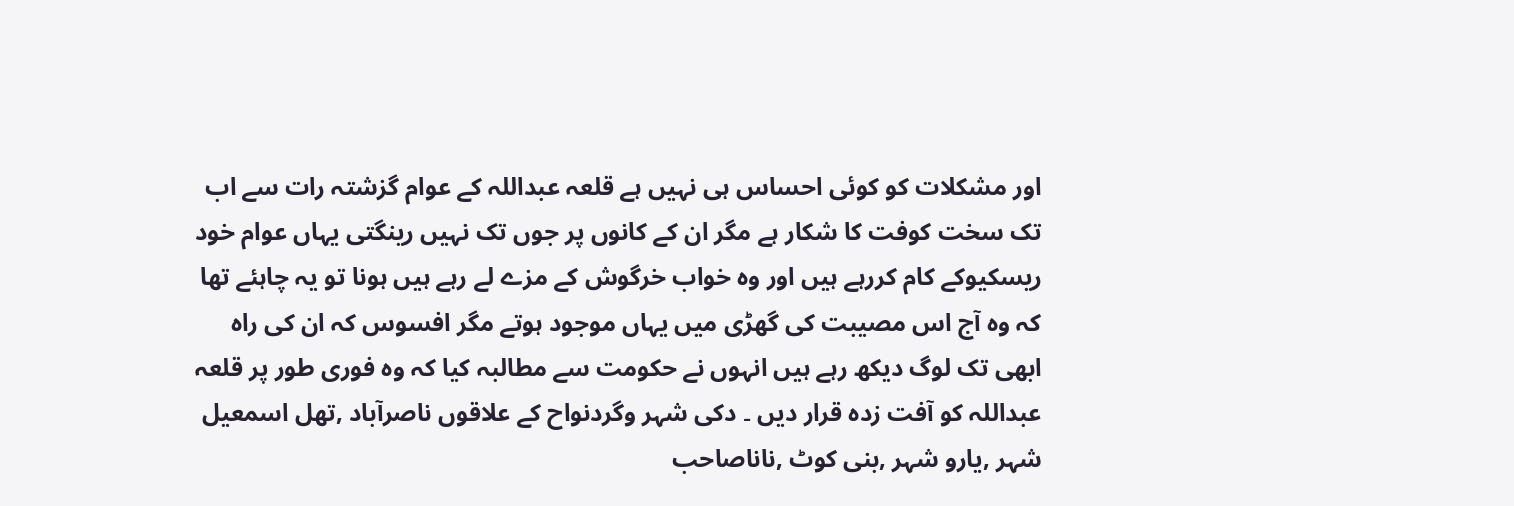اور مشکلات کو کوئی احساس ہی نہیں ہے قلعہ عبداللہ کے عوام گزشتہ رات سے اب تک سخت کوفت کا شکار ہے مگر ان کے کانوں پر جوں تک نہیں رینگتی یہاں عوام خود ریسکیوکے کام کررہے ہیں اور وہ خواب خرگوش کے مزے لے رہے ہیں ہونا تو یہ چاہئے تھا کہ وہ آج اس مصیبت کی گھڑی میں یہاں موجود ہوتے مگر افسوس کہ ان کی راہ ابھی تک لوگ دیکھ رہے ہیں انہوں نے حکومت سے مطالبہ کیا کہ وہ فوری طور پر قلعہ عبداللہ کو آفت زدہ قرار دیں ۔ دکی شہر وگردنواح کے علاقوں ناصرآباد ,تھل اسمعیل شہر ,یارو شہر ,بنی کوٹ ,ناناصاحب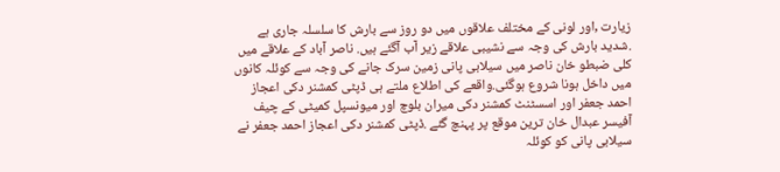زیارت ,اور لونی کے مختلف علاقوں میں دو روز سے بارش کا سلسلہ جاری ہے .شدید بارش کی وجہ سے نشیبی علاقے زیر آب آگئے ہیں. ناصر آباد کے علاقے میں کلی ضبطو خان ناصر میں سیلابی پانی زمین سرک جانے کی وجہ سے کوئلہ کانوں میں داخل ہونا شروع ہوگئی.واقعے کی اطلاع ملتے ہی ڈپٹی کمشنر دکی اعجاز احمد جعفر اور اسسٹنٹ کمشنر دکی میران بلوچ اور میونسپل کمیٹی کے چیف آفیسر عبدال خان ترین موقع پر پہنچ گئے .ڈپٹی کمشنر دکی اعجاز احمد جعفر نے سیلابی پانی کو کوئلہ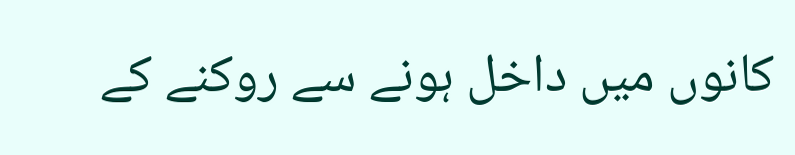کانوں میں داخل ہونے سے روکنے کے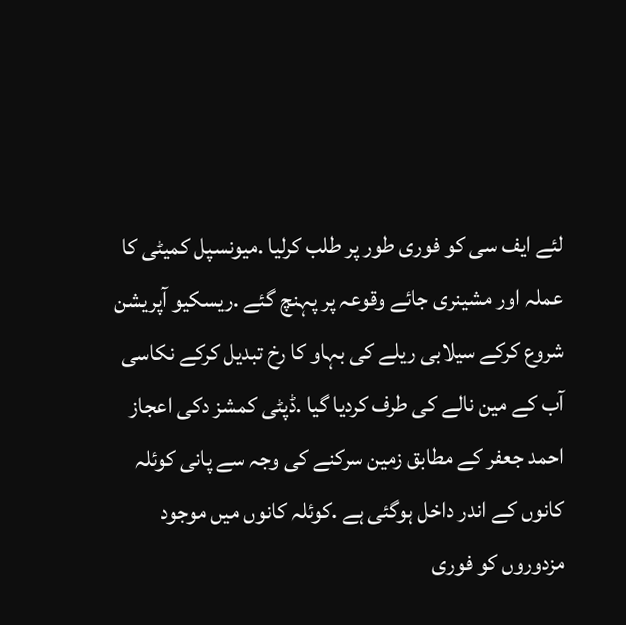لئے ایف سی کو فوری طور پر طلب کرلیا .میونسپل کمیٹی کا عملہ اور مشینری جائے وقوعہ پر پہنچ گئے .ریسکیو آپریشن شروع کرکے سیلابی ریلے کی بہاو کا رخ تبدیل کرکے نکاسی آب کے مین نالے کی طرف کردیا گیا .ڈپٹی کمشز دکی اعجاز احمد جعفر کے مطابق زمین سرکنے کی وجہ سے پانی کوئلہ کانوں کے اندر داخل ہوگئی ہے .کوئلہ کانوں میں موجود مزدوروں کو فوری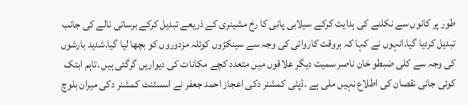طور پر کانوں سے نکلنے کی ہدایت کرکے سیلابی پانی کا رخ مشینری کے ذریعے تبدیل کرکے برساتی نالے کی جانب تبدیل کردیا گیا.انہوں نے کہا کہ بروقت کاروائی کی وجہ سے سینکڑوں کوئلہ مزدوروں کو بچھا لیا گیا.شدید بارشوں کی وجہ سے کلی ضبطو خان ناصر سمیت دیگر علاقوں میں متعدد کچے مکانات کی دیواریں گرگئی ہیں .تاہم ابتک کوئی جانی نقصان کی اطلاع نہیں ملی ہے .ڈپٹی کمشنر دکی اعجاز احمد جعفر نے اسسٹنٹ کمشنر دکی میران بلوچ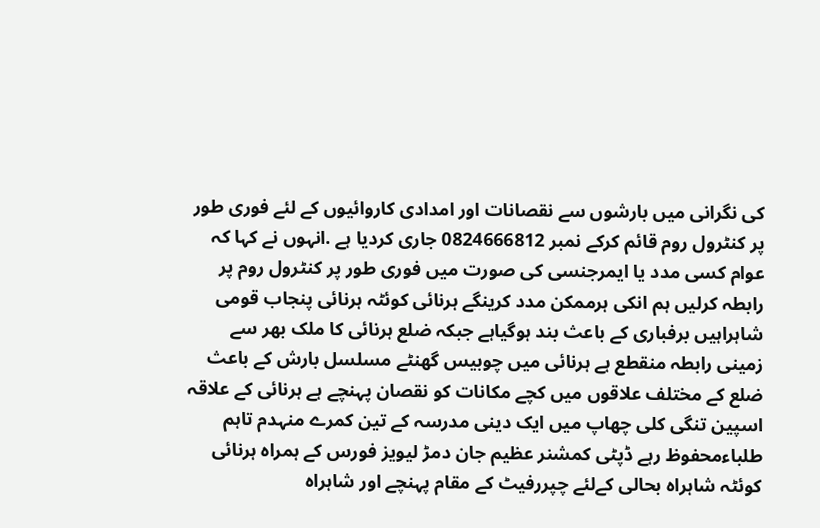کی نگرانی میں بارشوں سے نقصانات اور امدادی کاروائیوں کے لئے فوری طور پر کنٹرول روم قائم کرکے نمبر 0824666812 جاری کردیا ہے .انہوں نے کہا کہ عوام کسی مدد یا ایمرجنسی کی صورت میں فوری طور پر کنٹرول روم پر رابطہ کرلیں ہم انکی ہرممکن مدد کرینگے ہرنائی کوئٹہ ہرنائی پنجاب قومی شاہراہیں برفباری کے باعث بند ہوگیاہے جبکہ ضلع ہرنائی کا ملک بھر سے زمینی رابطہ منقطع ہے ہرنائی میں چوبیس گھنٹے مسلسل بارش کے باعث ضلع کے مختلف علاقوں میں کچے مکانات کو نقصان پہنچے ہے ہرنائی کے علاقہ اسپین تنگی کلی چھاپ میں ایک دینی مدرسہ کے تین کمرے منہدم تاہم طلباءمحفوظ رہے ڈپٹی کمشنر عظیم جان دمڑ لیویز فورس کے ہمراہ ہرنائی کوئٹہ شاہراہ بحالی کےلئے چپررفیٹ کے مقام پہنچے اور شاہراہ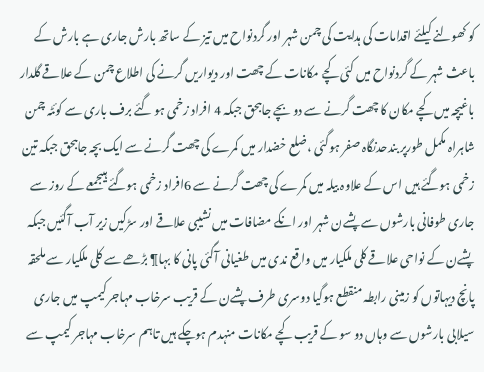کو کھولنے کیلئے اقدامات کی ہدایت کی چمن شہر اور گردنواح میں تیز کے ساتھ بارش جاری ہے بارش کے باعث شہر کے گردنواح میں کئی کچے مکانات کے چھت اور دیواریں گرنے کی اطلاع چمن کے علاقے گلدار باغیچہ میں کچے مکان کا چھت گرنے سے دو بچے جاںبحق جبکہ 4 افراد زخمی ہو گئے برف باری سے کوئٹہ چمن شاہراہ مکمل طورپر بندحدنگاہ صفر ہوگئی ،ضلع خضدار میں کمرے کی چھت گرنے سے ایک بچہ جاںبحق جبکہ تین زخمی ہوگئے ہیں اس کے علاوہ بیلہ میں کمرے کی چھت گرنے سے 6افراد زخمی ہوگئے ہیںجمعے کے روز سے جاری طوفانی بارشوں سے پشےن شہر اور انکے مضافات میں نشیبی علاقے اور سڑکیں زیر آب آگئیں جبکہ پشےن کے نواحی علاقے کلی ملکیار میں واقع ندی میں طغیانی آگئی پانی کا بہا¶ بڑھے سے کلی ملکیار سے ملحقہ پانچ دیہاتوں کو زمینی رابطہ منقطع ہوگیا دوسری طرف پشےن کے قریب سرخاب مہاجر کیمپ میں جاری سیلابی بارشوں سے وہاں دو سو کے قریب کچے مکانات منہدم ہوچکے ہیں تاہم سرخاب مہاجر کیمپ سے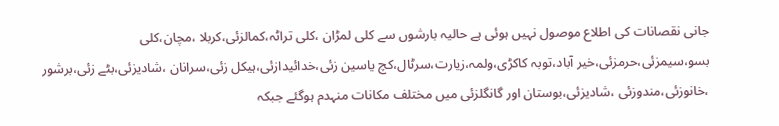جانی نقصانات کی اطلاع موصول نہیں ہوئی ہے حالیہ بارشوں سے کلی لمڑان ،کلی تراٹہ،کمالزئی،کربلا ،مچان،کلی بسو،سیمزئی،حرمزئی،خیر آباد،توبہ کاکڑی،ولمہ،زیارت،سرٹال،کچ یاسین زئی،خدائیدازئی،ہیکل زئی،سرانان ،شادیزئی،بٹے زئی،برشور ،خانوزئی،مندوزئی ،شادیزئی،بوستان اور گانگلزئی میں مختلف مکانات منہدم ہوگئے جبکہ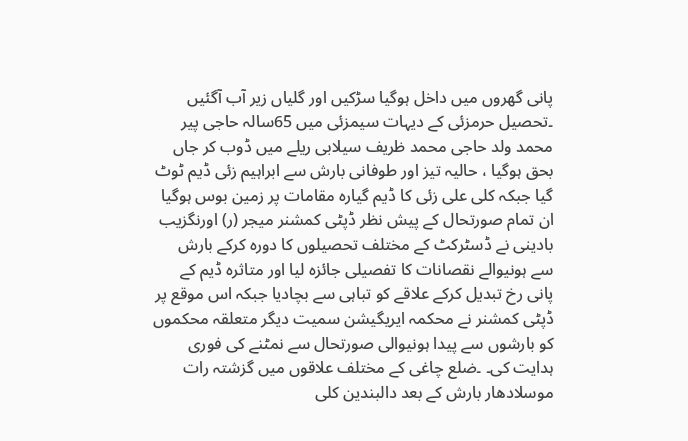پانی گھروں میں داخل ہوگیا سڑکیں اور گلیاں زیر آب آگئیں ۔تحصیل حرمزئی کے دیہات سیمزئی میں 65سالہ حاجی پیر محمد ولد حاجی محمد ظریف سیلابی ریلے میں ڈوب کر جاں بحق ہوگیا ، حالیہ تیز اور طوفانی بارش سے ابراہیم زئی ڈیم ٹوٹ گیا جبکہ کلی علی زئی کا ڈیم گیارہ مقامات پر زمین بوس ہوگیا ان تمام صورتحال کے پیش نظر ڈپٹی کمشنر میجر (ر) اورنگزیب بادینی نے ڈسٹرکٹ کے مختلف تحصیلوں کا دورہ کرکے بارش سے ہونیوالے نقصانات کا تفصیلی جائزہ لیا اور متاثرہ ڈیم کے پانی رخ تبدیل کرکے علاقے کو تباہی سے بچادیا جبکہ اس موقع پر ڈپٹی کمشنر نے محکمہ ایریگیشن سمیت دیگر متعلقہ محکموں کو بارشوں سے پیدا ہونیوالی صورتحال سے نمٹنے کی فوری ہدایت کی۔ ۔ضلع چاغی کے مختلف علاقوں میں گزشتہ رات موسلادھار بارش کے بعد دالبندین کلی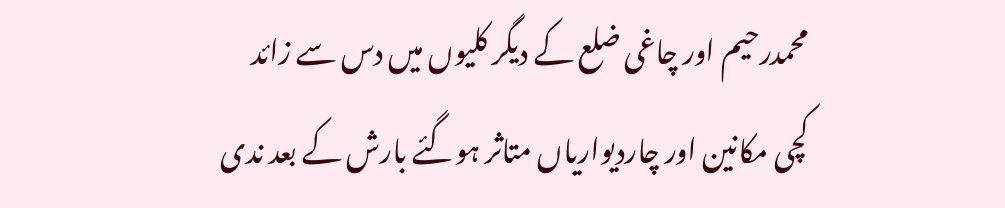محمدرحیم اور چاغی ضلع کے دیگر کلیوں میں دس سے زائد کچی مکانین اور چاردیواریاں متاثر ہوگئے بارش کے بعد ندی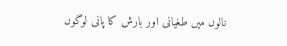نالوں میں طغیانی اور بارش کا پانی لوگوں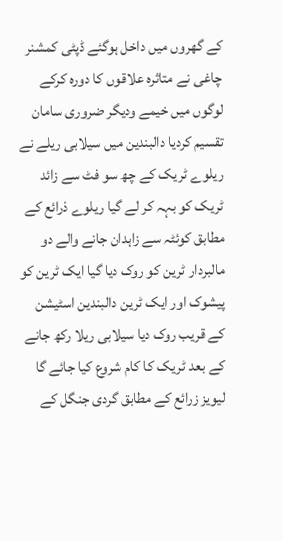کے گھروں میں داخل ہوگئے ڈپٹی کمشنر چاغی نے متاثرہ علاقوں کا دورہ کرکے لوگوں میں خیمے ودیگر ضروری سامان تقسیم کردیا دالبندین میں سیلابی ریلے نے ریلوے ٹریک کے چھ سو فٹ سے زائد ٹریک کو بہہ کر لے گیا ریلوے ذرائع کے مطابق کوئٹہ سے زاہدان جانے والے دو مالبردار ٹرین کو روک دیا گیا ایک ٹرین کو پیشوک اور ایک ٹرین دالبندین اسٹیشن کے قریب روک دیا سیلابی ریلا رکھ جانے کے بعد ٹریک کا کام شروع کیا جائے گا لیویز زرائع کے مطابق گردی جنگل کے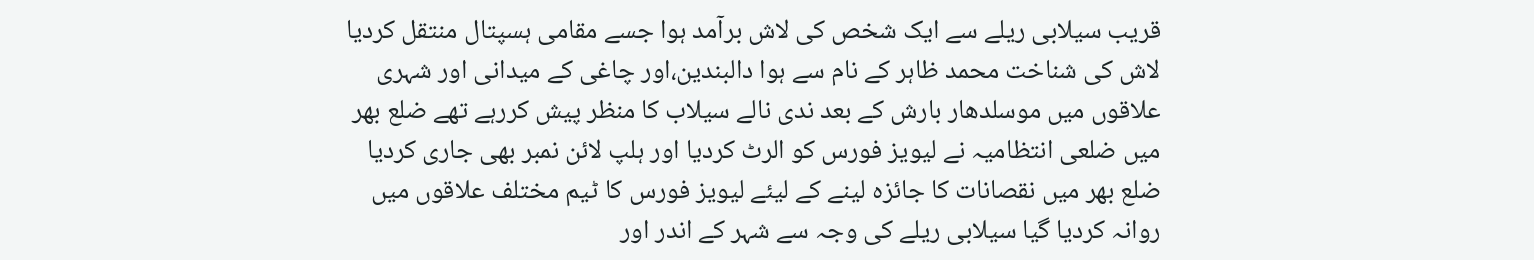قریب سیلابی ریلے سے ایک شخص کی لاش برآمد ہوا جسے مقامی ہسپتال منتقل کردیا لاش کی شناخت محمد ظاہر کے نام سے ہوا دالبندین،اور چاغی کے میدانی اور شہری علاقوں میں موسلدھار بارش کے بعد ندی نالے سیلاب کا منظر پیش کررہے تھے ضلع بھر میں ضلعی انتظامیہ نے لیویز فورس کو الرٹ کردیا اور ہلپ لائن نمبر بھی جاری کردیا ضلع بھر میں نقصانات کا جائزہ لینے کے لیئے لیویز فورس کا ٹیم مختلف علاقوں میں روانہ کردیا گیا سیلابی ریلے کی وجہ سے شہر کے اندر اور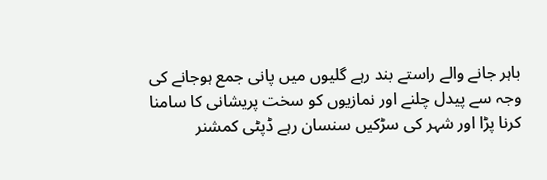باہر جانے والے راستے بند رہے گلیوں میں پانی جمع ہوجانے کی وجہ سے پیدل چلنے اور نمازیوں کو سخت پریشانی کا سامنا کرنا پڑا اور شہر کی سڑکیں سنسان رہے ڈپٹی کمشنر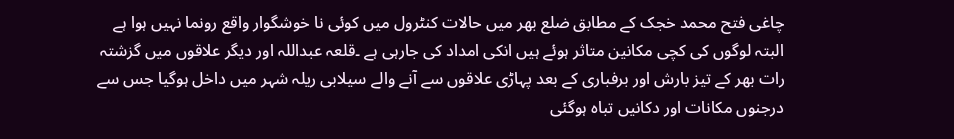چاغی فتح محمد خجک کے مطابق ضلع بھر میں حالات کنٹرول میں کوئی نا خوشگوار واقع رونما نہیں ہوا ہے البتہ لوگوں کی کچی مکانین متاثر ہوئے ہیں انکی امداد کی جارہی ہے ۔قلعہ عبداللہ اور دیگر علاقوں میں گزشتہ رات بھر کے تیز بارش اور برفباری کے بعد پہاڑی علاقوں سے آنے والے سیلابی ریلہ شہر میں داخل ہوگیا جس سے درجنوں مکانات اور دکانیں تباہ ہوگئی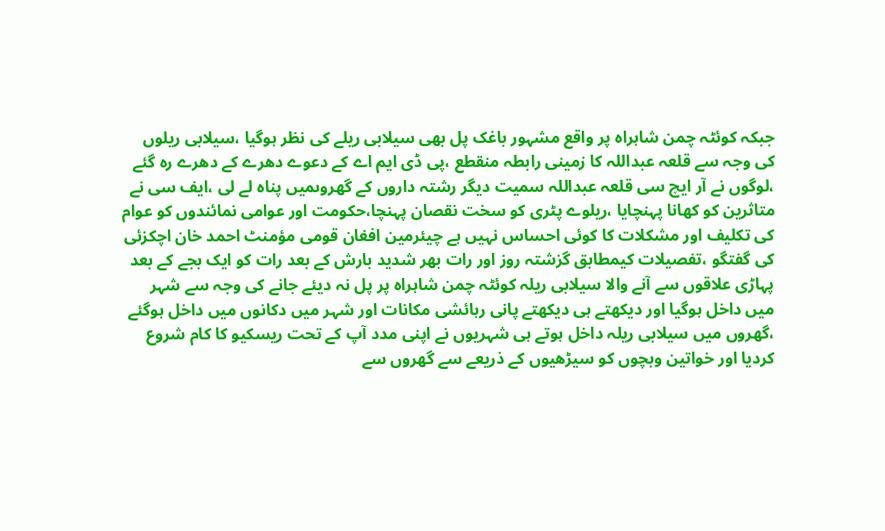جبکہ کوئٹہ چمن شاہراہ پر واقع مشہور باغک پل بھی سیلابی ریلے کی نظر ہوگیا ،سیلابی ریلوں کی وجہ سے قلعہ عبداللہ کا زمینی رابطہ منقطع ،پی ڈی ایم اے کے دعوے دھرے کے دھرے رہ گئے ،لوگوں نے آر ایچ سی قلعہ عبداللہ سمیت دیگر رشتہ داروں کے گھروںمیں پناہ لے لی ،ایف سی نے متاثرین کو کھانا پہنچایا ،ریلوے پٹری کو سخت نقصان پہنچا،حکومت اور عوامی نمائندوں کو عوام کی تکلیف اور مشکلات کا کوئی احساس نہیں ہے چیئرمین افغان قومی مؤمنٹ احمد خان اچکزئی کی گفتگو ،تفصیلات کیمطابق گزشتہ روز اور رات بھر شدید بارش کے بعد رات کو ایک بجے کے بعد پہاڑی علاقوں سے آنے والا سیلابی ریلہ کوئٹہ چمن شاہراہ پر پل نہ دیئے جانے کی وجہ سے شہر میں داخل ہوگیا اور دیکھتے ہی دیکھتے پانی رہائشی مکانات اور شہر میں دکانوں میں داخل ہوگئے ،گھروں میں سیلابی ریلہ داخل ہوتے ہی شہریوں نے اپنی مدد آپ کے تحت ریسکیو کا کام شروع کردیا اور خواتین وبچوں کو سیڑھیوں کے ذریعے سے گھروں سے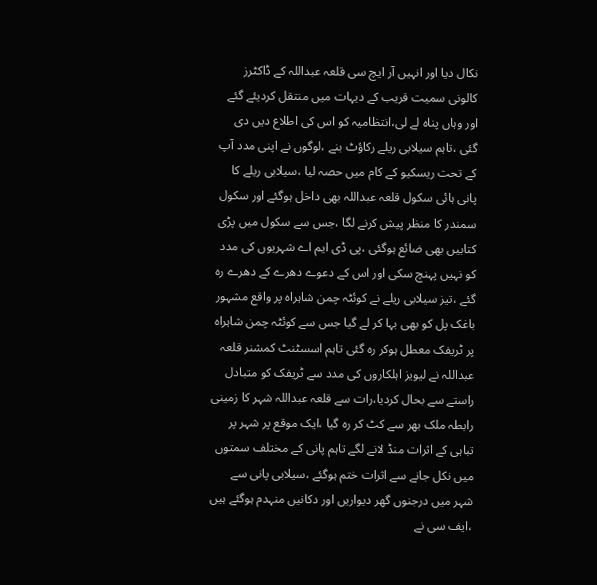نکال دیا اور انہیں آر ایچ سی قلعہ عبداللہ کے ڈاکٹرز کالونی سمیت قریب کے دیہات میں منتقل کردیئے گئے اور وہاں پناہ لے لی،انتظامیہ کو اس کی اطلاع دیں دی گئی ،تاہم سیلابی ریلے رکاؤٹ بنے ،لوگوں نے اپنی مدد آپ کے تحت ریسکیو کے کام میں حصہ لیا ،سیلابی ریلے کا پانی ہائی سکول قلعہ عبداللہ بھی داخل ہوگئے اور سکول سمندر کا منظر پیش کرنے لگا ،جس سے سکول میں پڑی کتابیں بھی ضائع ہوگئی ،پی ڈی ایم اے شہریوں کی مدد کو نہیں پہنچ سکی اور اس کے دعوے دھرے کے دھرے رہ گئے ،تیز سیلابی ریلے نے کوئٹہ چمن شاہراہ پر واقع مشہور باغک پل کو بھی بہا کر لے گیا جس سے کوئٹہ چمن شاہراہ پر ٹریفک معطل ہوکر رہ گئی تاہم اسسٹنٹ کمشنر قلعہ عبداللہ نے لیویز اہلکاروں کی مدد سے ٹریفک کو متبادل راستے سے بحال کردیا،رات سے قلعہ عبداللہ شہر کا زمینی رابطہ ملک بھر سے کٹ کر رہ گیا ،ایک موقع پر شہر پر تباہی کے اثرات منڈ لانے لگے تاہم پانی کے مختلف سمتوں میں نکل جانے سے اثرات ختم ہوگئے ،سیلابی پانی سے شہر میں درجنوں گھر دیواریں اور دکانیں منہدم ہوگئے ہیں ،ایف سی نے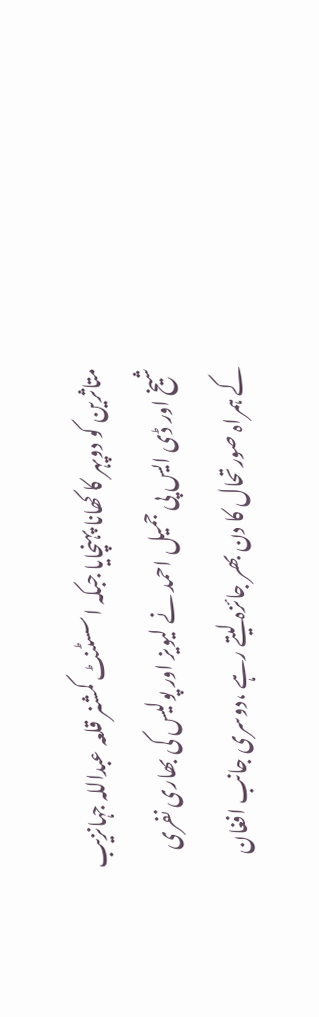متاثرین کو دوپہر کا کھانا پہنچایا جبکہ اسسٹنٹ کمشنر قلعہ عبداللہ جہانزیب شیخ اور ڈی ایس پی جمیل احمد نے لیویز اور پولیس کی بھاری نفری کے ہمراہ صورتحال کا دن بھر جائزہ لیتے رہے ،دوسری جانب افغان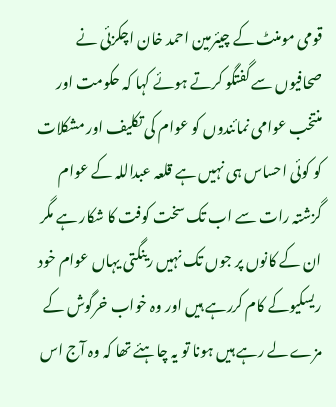قومی مومنٹ کے چیئرمین احمد خان اچکزئی نے صحافیوں سے گفتگو کرتے ہوئے کہا کہ حکومت اور منتخب عوامی نمائندوں کو عوام کی تکلیف اور مشکلات کو کوئی احساس ہی نہیں ہے قلعہ عبداللہ کے عوام گزشتہ رات سے اب تک سخت کوفت کا شکار ہے مگر ان کے کانوں پر جوں تک نہیں رینگتی یہاں عوام خود ریسکیوکے کام کررہے ہیں اور وہ خواب خرگوش کے مزے لے رہے ہیں ہونا تو یہ چاہئے تھا کہ وہ آج اس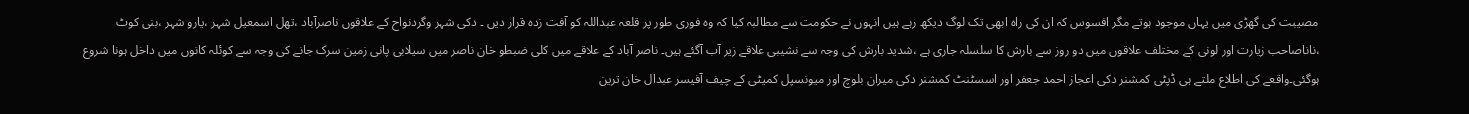مصیبت کی گھڑی میں یہاں موجود ہوتے مگر افسوس کہ ان کی راہ ابھی تک لوگ دیکھ رہے ہیں انہوں نے حکومت سے مطالبہ کیا کہ وہ فوری طور پر قلعہ عبداللہ کو آفت زدہ قرار دیں ۔ دکی شہر وگردنواح کے علاقوں ناصرآباد ،تھل اسمعیل شہر ،یارو شہر ،بنی کوٹ ،ناناصاحب زیارت اور لونی کے مختلف علاقوں میں دو روز سے بارش کا سلسلہ جاری ہے ،شدید بارش کی وجہ سے نشیبی علاقے زیر آب آگئے ہیں۔ ناصر آباد کے علاقے میں کلی ضبطو خان ناصر میں سیلابی پانی زمین سرک جانے کی وجہ سے کوئلہ کانوں میں داخل ہونا شروع ہوگئی۔واقعے کی اطلاع ملتے ہی ڈپٹی کمشنر دکی اعجاز احمد جعفر اور اسسٹنٹ کمشنر دکی میران بلوچ اور میونسپل کمیٹی کے چیف آفیسر عبدال خان ترین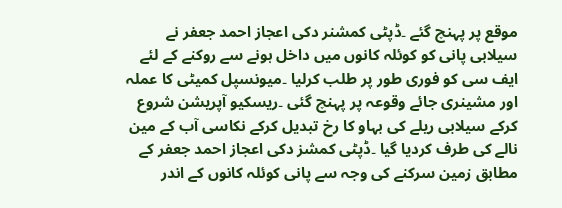موقع پر پہنچ گئے ۔ڈپٹی کمشنر دکی اعجاز احمد جعفر نے سیلابی پانی کو کوئلہ کانوں میں داخل ہونے سے روکنے کے لئے ایف سی کو فوری طور پر طلب کرلیا ۔میونسپل کمیٹی کا عملہ اور مشینری جائے وقوعہ پر پہنچ گئی ۔ریسکیو آپریشن شروع کرکے سیلابی ریلے کی بہاو کا رخ تبدیل کرکے نکاسی آب کے مین نالے کی طرف کردیا گیا ۔ڈپٹی کمشز دکی اعجاز احمد جعفر کے مطابق زمین سرکنے کی وجہ سے پانی کوئلہ کانوں کے اندر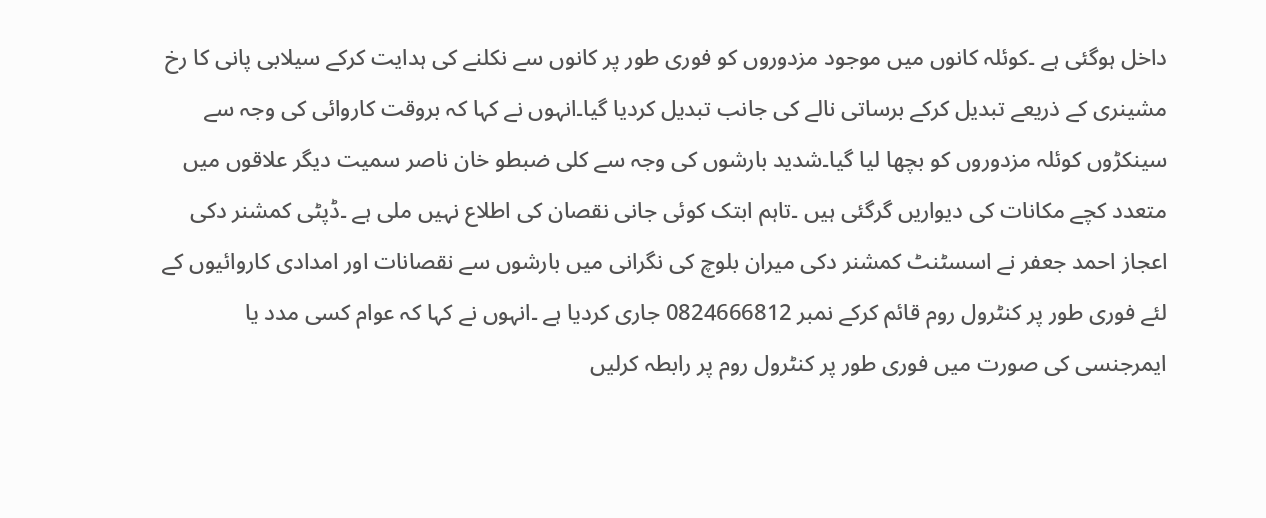داخل ہوگئی ہے ۔کوئلہ کانوں میں موجود مزدوروں کو فوری طور پر کانوں سے نکلنے کی ہدایت کرکے سیلابی پانی کا رخ مشینری کے ذریعے تبدیل کرکے برساتی نالے کی جانب تبدیل کردیا گیا۔انہوں نے کہا کہ بروقت کاروائی کی وجہ سے سینکڑوں کوئلہ مزدوروں کو بچھا لیا گیا۔شدید بارشوں کی وجہ سے کلی ضبطو خان ناصر سمیت دیگر علاقوں میں متعدد کچے مکانات کی دیواریں گرگئی ہیں ۔تاہم ابتک کوئی جانی نقصان کی اطلاع نہیں ملی ہے ۔ڈپٹی کمشنر دکی اعجاز احمد جعفر نے اسسٹنٹ کمشنر دکی میران بلوچ کی نگرانی میں بارشوں سے نقصانات اور امدادی کاروائیوں کے لئے فوری طور پر کنٹرول روم قائم کرکے نمبر 0824666812 جاری کردیا ہے ۔انہوں نے کہا کہ عوام کسی مدد یا ایمرجنسی کی صورت میں فوری طور پر کنٹرول روم پر رابطہ کرلیں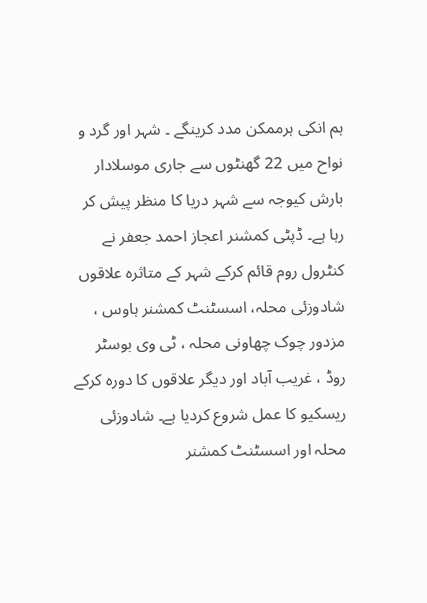ہم انکی ہرممکن مدد کرینگے ۔ شہر اور گرد و نواح میں 22 گھنٹوں سے جاری موسلادار بارش کیوجہ سے شہر دریا کا منظر پیش کر رہا ہے۔ ڈپٹی کمشنر اعجاز احمد جعفر نے کنٹرول روم قائم کرکے شہر کے متاثرہ علاقوں شادوزئی محلہ، اسسٹنٹ کمشنر ہاوس ، مزدور چوک چھاونی محلہ ، ٹی وی بوسٹر روڈ ، غریب آباد اور دیگر علاقوں کا دورہ کرکے ریسکیو کا عمل شروع کردیا ہے۔ شادوزئی محلہ اور اسسٹنٹ کمشنر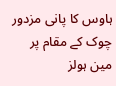ہاوس کا پانی مزدور چوک کے مقام پر مین ہولز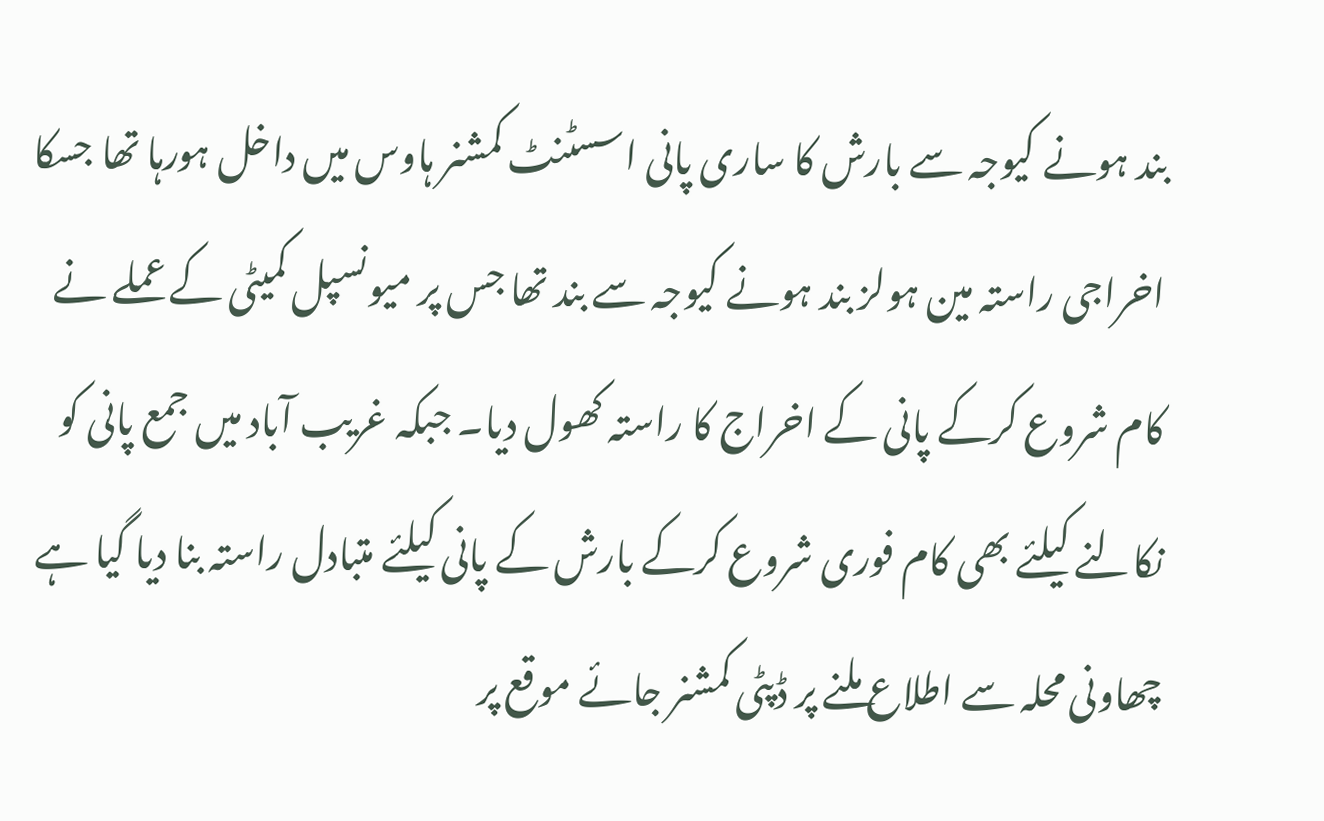بند ہونے کیوجہ سے بارش کا ساری پانی اسسٹنٹ کمشنر ہاوس میں داخل ہورہا تھا جسکا اخراجی راستہ مین ہولز بند ہونے کیوجہ سے بند تھا جس پر میونسپل کمیٹی کے عملے نے کام شروع کرکے پانی کے اخراج کا راستہ کھول دیا۔ جبکہ غریب آباد میں جمع پانی کو نکالنے کیلئے بھی کام فوری شروع کرکے بارش کے پانی کیلئے متبادل راستہ بنا دیا گیا ہے چھاونی محلہ سے اطلاع ملنے پر ڈپٹی کمشنر جائے موقع پر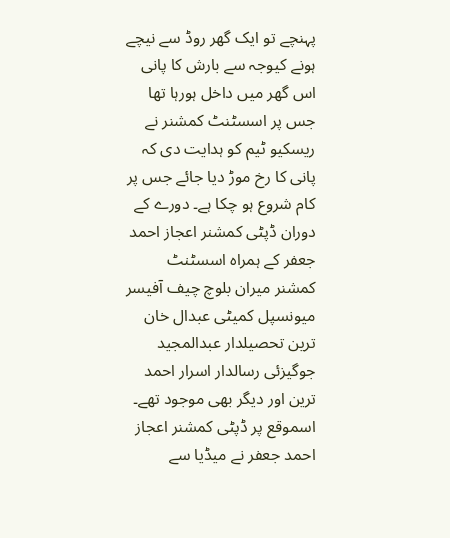پہنچے تو ایک گھر روڈ سے نیچے ہونے کیوجہ سے بارش کا پانی اس گھر میں داخل ہورہا تھا جس پر اسسٹنٹ کمشنر نے ریسکیو ٹیم کو ہدایت دی کہ پانی کا رخ موڑ دیا جائے جس پر کام شروع ہو چکا ہے۔ دورے کے دوران ڈپٹی کمشنر اعجاز احمد جعفر کے ہمراہ اسسٹنٹ کمشنر میران بلوچ چیف آفیسر میونسپل کمیٹی عبدال خان ترین تحصیلدار عبدالمجید جوگیزئی رسالدار اسرار احمد ترین اور دیگر بھی موجود تھے۔ اسموقع پر ڈپٹی کمشنر اعجاز احمد جعفر نے میڈیا سے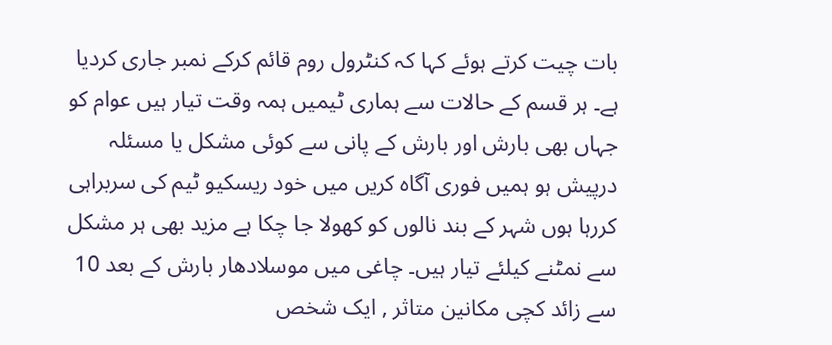بات چیت کرتے ہوئے کہا کہ کنٹرول روم قائم کرکے نمبر جاری کردیا ہے۔ ہر قسم کے حالات سے ہماری ٹیمیں ہمہ وقت تیار ہیں عوام کو جہاں بھی بارش اور بارش کے پانی سے کوئی مشکل یا مسئلہ درپیش ہو ہمیں فوری آگاہ کریں میں خود ریسکیو ٹیم کی سربراہی کررہا ہوں شہر کے بند نالوں کو کھولا جا چکا ہے مزید بھی ہر مشکل سے نمٹنے کیلئے تیار ہیں۔ چاغی میں موسلادھار بارش کے بعد 10 سے زائد کچی مکانین متاثر , ایک شخص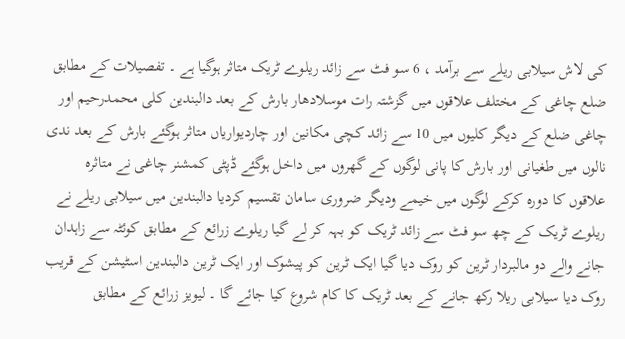کی لاش سیلابی ریلے سے برآمد ، 6 سو فٹ سے زائد ریلوے ٹریک متاثر ہوگیا ہے ۔ تفصیلات کے مطابق ضلع چاغی کے مختلف علاقوں میں گزشتہ رات موسلادھار بارش کے بعد دالبندین کلی محمدرحیم اور چاغی ضلع کے دیگر کلیوں میں 10 سے زائد کچی مکانین اور چاردیواریاں متاثر ہوگئے بارش کے بعد ندی نالوں میں طغیانی اور بارش کا پانی لوگوں کے گھروں میں داخل ہوگئے ڈپٹی کمشنر چاغی نے متاثرہ علاقوں کا دورہ کرکے لوگوں میں خیمے ودیگر ضروری سامان تقسیم کردیا دالبندین میں سیلابی ریلے نے ریلوے ٹریک کے چھ سو فٹ سے زائد ٹریک کو بہہ کر لے گیا ریلوے زرائع کے مطابق کوئٹہ سے زاہدان جانے والے دو مالبردار ٹرین کو روک دیا گیا ایک ٹرین کو پیشوک اور ایک ٹرین دالبندین اسٹیشن کے قریب روک دیا سیلابی ریلا رکھ جانے کے بعد ٹریک کا کام شروع کیا جائے گا ۔ لیویز زرائع کے مطابق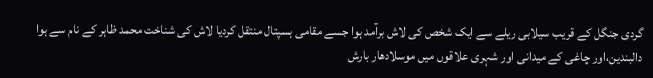گردی جنگل کے قریب سیلابی ریلے سے ایک شخص کی لاش برآمد ہوا جسے مقامی ہسپتال منتقل کردیا لاش کی شناخت محمد ظاہر کے نام سے ہوا دالبندین،اور چاغی کے میدانی اور شہری علاقوں میں موسلادھار بارش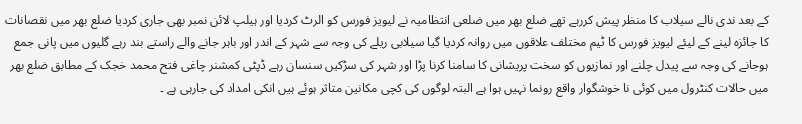کے بعد ندی نالے سیلاب کا منظر پیش کررہے تھے ضلع بھر میں ضلعی انتظامیہ نے لیویز فورس کو الرٹ کردیا اور ہیلپ لائن نمبر بھی جاری کردیا ضلع بھر میں نقصانات کا جائزہ لینے کے لیئے لیویز فورس کا ٹیم مختلف علاقوں میں روانہ کردیا گیا سیلابی ریلے کی وجہ سے شہر کے اندر اور باہر جانے والے راستے بند رہے گلیوں میں پانی جمع ہوجانے کی وجہ سے پیدل چلنے اور نمازیوں کو سخت پریشانی کا سامنا کرنا پڑا اور شہر کی سڑکیں سنسان رہے ڈپٹی کمشنر چاغی فتح محمد خجک کے مطابق ضلع بھر میں حالات کنٹرول میں کوئی نا خوشگوار واقع رونما نہیں ہوا ہے البتہ لوگوں کی کچی مکانین متاثر ہوئے ہیں انکی امداد کی جارہی ہے ۔